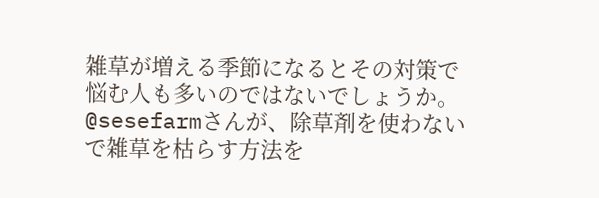雑草が増える季節になるとその対策で悩む人も多いのではないでしょうか。
@sesefarmさんが、除草剤を使わないで雑草を枯らす方法を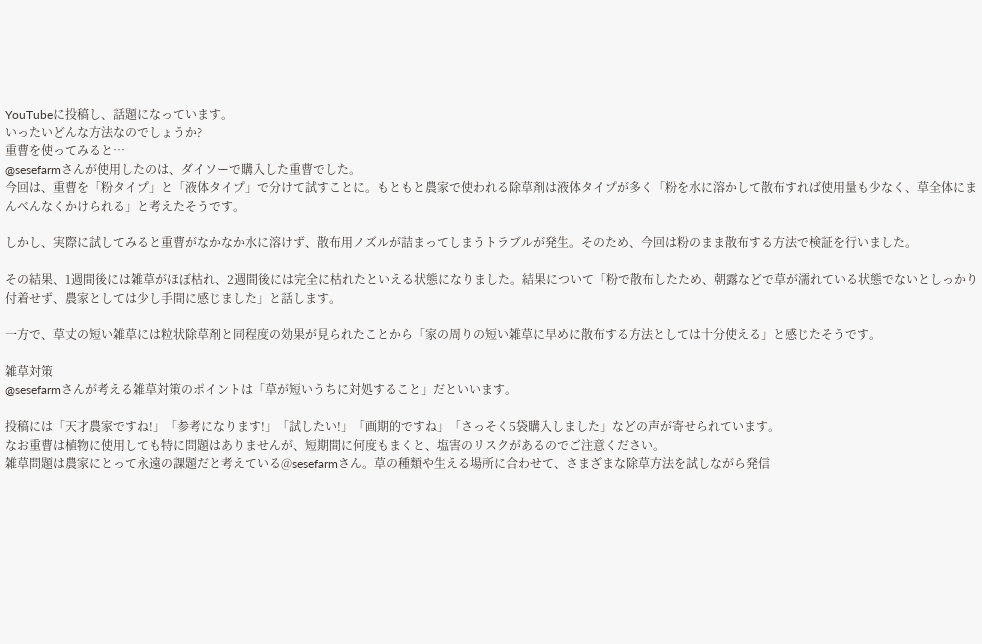YouTubeに投稿し、話題になっています。
いったいどんな方法なのでしょうか?
重曹を使ってみると…
@sesefarmさんが使用したのは、ダイソーで購入した重曹でした。
今回は、重曹を「粉タイプ」と「液体タイプ」で分けて試すことに。もともと農家で使われる除草剤は液体タイプが多く「粉を水に溶かして散布すれば使用量も少なく、草全体にまんべんなくかけられる」と考えたそうです。

しかし、実際に試してみると重曹がなかなか水に溶けず、散布用ノズルが詰まってしまうトラブルが発生。そのため、今回は粉のまま散布する方法で検証を行いました。

その結果、1週間後には雑草がほぼ枯れ、2週間後には完全に枯れたといえる状態になりました。結果について「粉で散布したため、朝露などで草が濡れている状態でないとしっかり付着せず、農家としては少し手間に感じました」と話します。

一方で、草丈の短い雑草には粒状除草剤と同程度の効果が見られたことから「家の周りの短い雑草に早めに散布する方法としては十分使える」と感じたそうです。

雑草対策
@sesefarmさんが考える雑草対策のポイントは「草が短いうちに対処すること」だといいます。

投稿には「天才農家ですね!」「参考になります!」「試したい!」「画期的ですね」「さっそく5袋購入しました」などの声が寄せられています。
なお重曹は植物に使用しても特に問題はありませんが、短期間に何度もまくと、塩害のリスクがあるのでご注意ください。
雑草問題は農家にとって永遠の課題だと考えている@sesefarmさん。草の種類や生える場所に合わせて、さまざまな除草方法を試しながら発信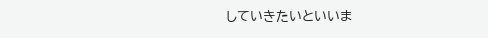していきたいといいま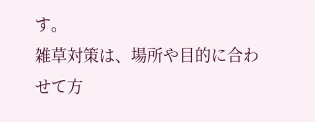す。
雑草対策は、場所や目的に合わせて方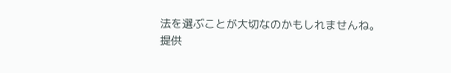法を選ぶことが大切なのかもしれませんね。
提供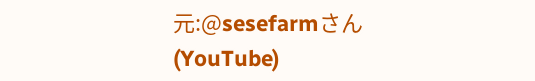元:@sesefarmさん(YouTube)